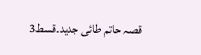قصہ حاتم طائی جدید۔قسط3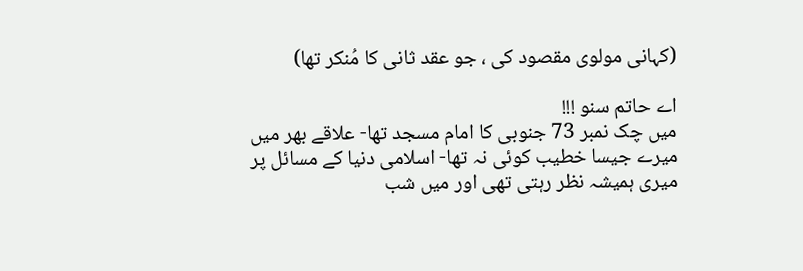(کہانی مولوی مقصود کی ، جو عقد ثانی کا مُنکر تھا)

اے حاتم سنو !!!
میں چک نمبر 73 جنوبی کا امام مسجد تھا- علاقے بھر میں میرے جیسا خطیب کوئی نہ تھا- اسلامی دنیا کے مسائل پر میری ہمیشہ نظر رہتی تھی اور میں شب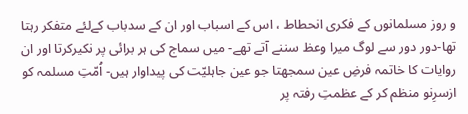و روز مسلمانوں کے فکری انحطاط ، اس کے اسباب اور ان کے سدباب کےلئے متفکر رہتا تھا-دور دور سے لوگ میرا وعظ سننے آتے تھے- میں سماج کی ہر برائی پر نکیرکرتا اور ان روایات کا خاتمہ فرضِ عین سمجھتا جو عین جاہلیّت کی پیداوار ہیں- اُمّتِ مسلمہ کو ازسرِنو منظم کر کے عظمتِ رفتہ پر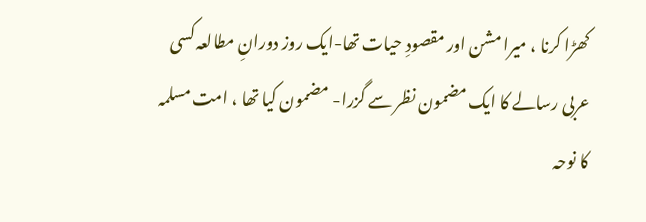کھڑا کرنا ، میرا مشن اور مقصودِ حیات تھا-ایک روز دورانِ مطالعہ کسی عربی رسالے کا ایک مضمون نظر سے گزرا- مضمون کیا تھا ، امت مسلمہ کا نوحہ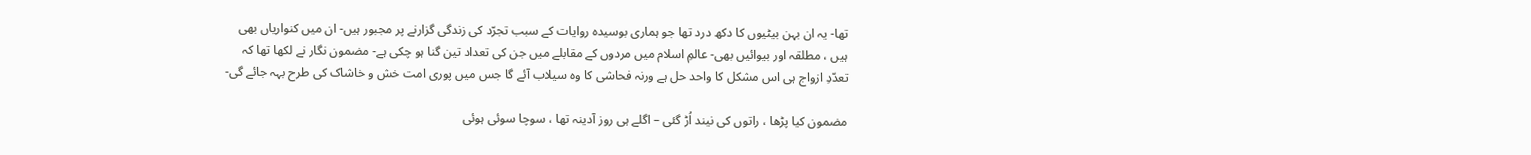تھا- یہ ان بہن بیٹیوں کا دکھ درد تھا جو ہماری بوسیدہ روایات کے سبب تجرّد کی زندگی گزارنے پر مجبور ہیں- ان میں کنواریاں بھی ہیں ، مطلقہ اور بیوائیں بھی- عالمِ اسلام میں مردوں کے مقابلے میں جن کی تعداد تین گنا ہو چکی ہے- مضمون نگار نے لکھا تھا کہ تعدّدِ ازواج ہی اس مشکل کا واحد حل ہے ورنہ فحاشی کا وہ سیلاب آئے گا جس میں پوری امت خش و خاشاک کی طرح بہہ جائے گی-

مضمون کیا پڑھا ، راتوں کی نیند اُڑ گئی – اگلے ہی روز آدینہ تھا ، سوچا سوئی ہوئی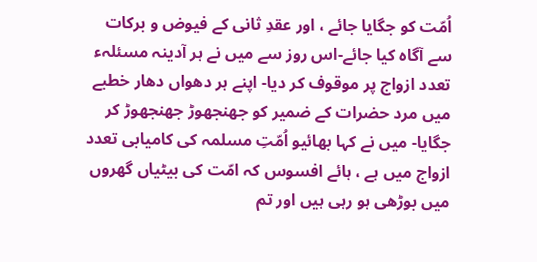اُمّت کو جگایا جائے ، اور عقدِ ثانی کے فیوض و برکات سے آگاہ کیا جائے-اس روز سے میں نے ہر آدینہ مسئلہء تعدد ازواج پر موقوف کر دیا- اپنے ہر دھواں دھار خطبے میں مرد حضرات کے ضمیر کو جھنجھوڑ جھنجھوڑ کر جگایا- میں نے کہا بھائیو اُمّتِ مسلمہ کی کامیابی تعدد ازواج میں ہے ، ہائے افسوس کہ امّت کی بیٹیاں گھروں میں بوڑھی ہو رہی ہیں اور تم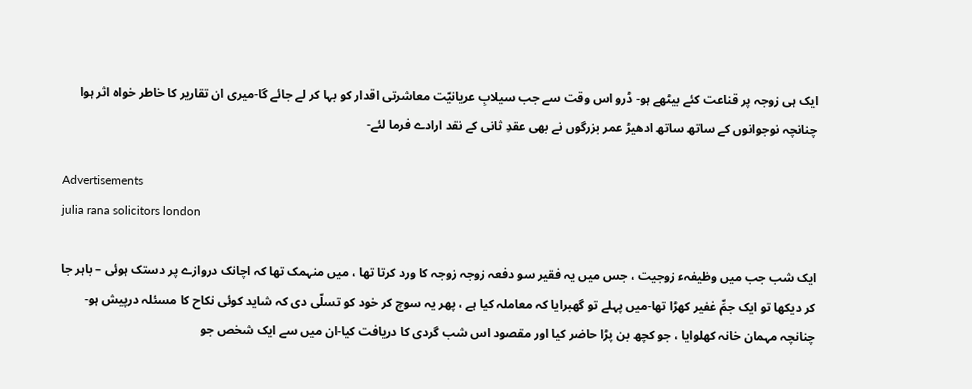ایک ہی زوجہ پر قناعت کئے بیٹھے ہو- ڈرو اس وقت سے جب سیلابِ عریانیّت معاشرتی اقدار کو بہا کر لے جائے گا-میری ان تقاریر کا خاطر خواہ اثر ہوا چنانچہ نوجوانوں کے ساتھ ساتھ ادھیڑ عمر بزرگوں نے بھی عقدِ ثانی کے نقد ارادے فرما لئے-

Advertisements
julia rana solicitors london

ایک شب جب میں وظیفہء زوجیت ، جس میں یہ فقیر سو دفعہ زوجہ زوجہ کا ورد کرتا تھا ، میں منہمک تھا کہ اچانک دروازے پر دستک ہوئی – باہر جا کر دیکھا تو ایک جمِّ غفیر کھڑا تھا-میں پہلے تو گھبرایا کہ معاملہ کیا ہے ، پھر یہ سوچ کر خود کو تسلّی دی کہ شاید کوئی نکاح کا مسئلہ درپیش ہو- چنانچہ مہمان خانہ کھلوایا ، جو کچھ بن پڑا حاضر کیا اور مقصود اس شب گردی کا دریافت کیا-ان میں سے ایک شخص جو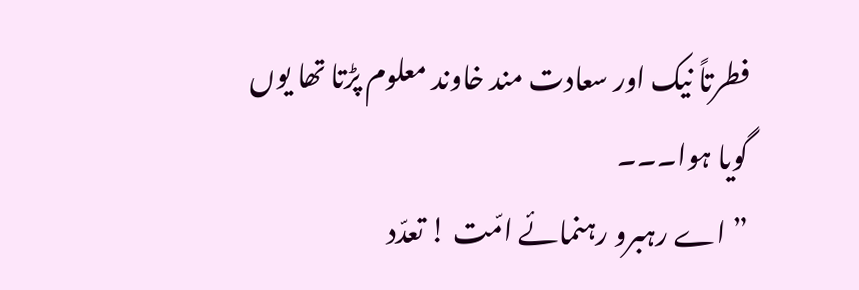فطرتاً نیک اور سعادت مند خاوند معلوم پڑتا تھا یوں گویا ہوا۔۔۔
” اے رہبرو رہنمائے امّت ! تعدّد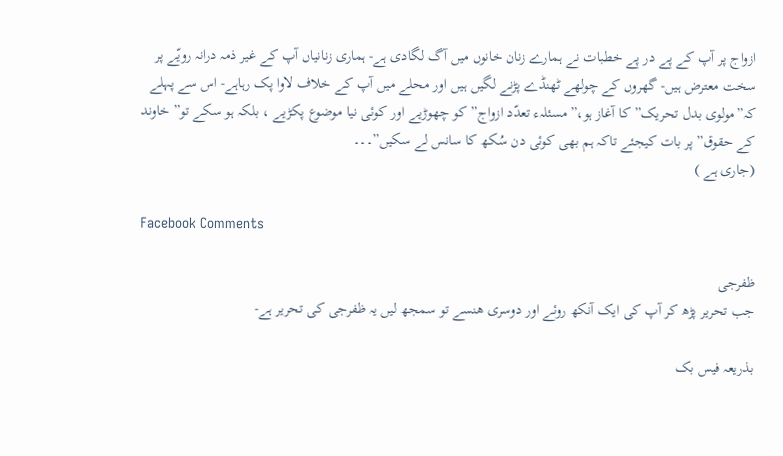ازواج پر آپ کے پے در پے خطبات نے ہمارے زنان خانوں میں آگ لگادی ہے- ہماری زنانیاں آپ کے غیر ذمہ درانہ رویّے پر سخت معترض ہیں- گھروں کے چولھے ٹھنڈے پڑنے لگیں ہیں اور محلے میں آپ کے خلاف لاوا پک رہاہے- اس سے پہلے کہ”مولوی بدل تحریک” کا آغاز ہو،”مسئلہء تعدّد ازواج” کو چھوڑیے اور کوئی نیا موضوع پکڑیے ، بلکہ ہو سکے تو” خاوند کے حقوق” پر بات کیجئے تاکہ ہم بھی کوئی دن سُکھ کا سانس لے سکیں”۔۔۔
(جاری ہے )

Facebook Comments

ظفرجی
جب تحریر پڑھ کر آپ کی ایک آنکھ روئے اور دوسری ھنسے تو سمجھ لیں یہ ظفرجی کی تحریر ہے-

بذریعہ فیس بک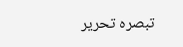تبصرہ تحریر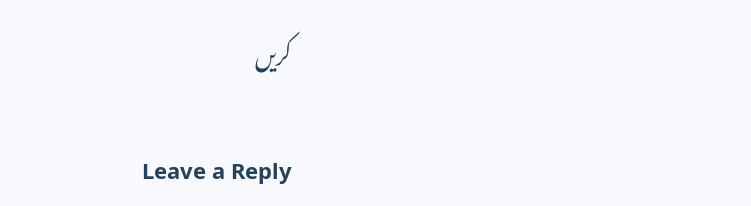کریں

Leave a Reply